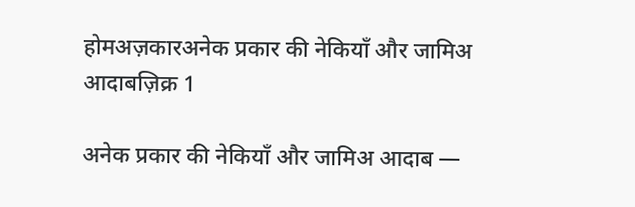होमअज़कारअनेक प्रकार की नेकियाँ और जामिअ आदाबज़िक्र 1

अनेक प्रकार की नेकियाँ और जामिअ आदाब —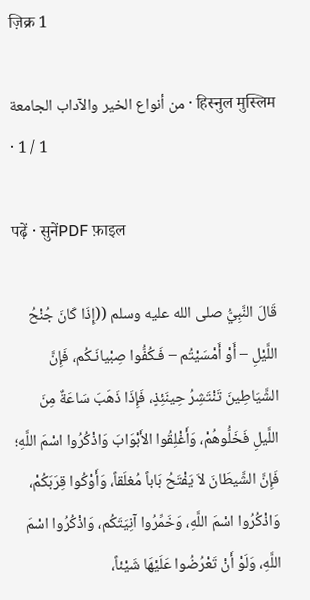ज़िक्र 1

من أنواع الخير والآداب الجامعة · हिस्नुल मुस्लिम · 1 / 1

पढ़ें · सुनेंPDF फ़ाइल

قَالَ النَّبِيُّ صلى الله عليه وسلم ((إِذَا كَانَ جُنْحُ اللَّيْلِ – أَوْ أَمْسَيْتُم – فَـكُفُّوا صِبْيانَـكُم، فَإِنَّ الشَّيَاطِينَ تَنْتَشِرُ حِينَئِذٍ، فَإِذَا ذَهَبَ سَاعَةٌ مِنَ اللَّيلِ فَخَلُّوهُمْ، وَأَغْلِقُوا الأَبْوَابَ وَاذْكُرُوا اسْمَ اللَّهِ؛ فَإِنَّ الشَّيطَانَ لاَ يَفْتَحُ بَاباً مُغلَقاً، وَأَوْكُوا قِرَبَكُمْ، وَاذْكُرُوا اسْمَ اللَّهِ، وَخَمِّرُوا آنِيَتَكُم، وَاذْكُرُوا اسْمَ اللَّهِ، وَلَوْ أَنْ تَعْرُضُوا عَلَيْهَا شَيْئاً،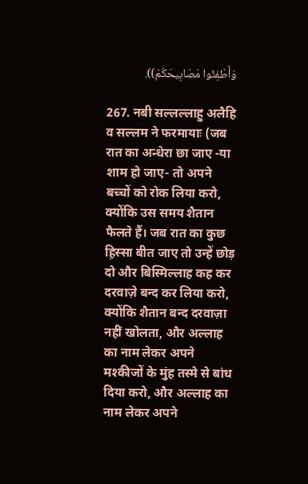وَأَطْفِئُوا مَصَابِيحَكُمْ)).

267. नबी सल्लल्लाहु अलैहि व सल्लम ने फरमायाः (जब रात का अन्धेरा छा जाए -या शाम हो जाए- तो अपने बच्चों को रोक लिया करो, क्योंकि उस समय शैतान फैलते हैं। जब रात का कुछ ह़िस्सा बीत जाए तो उन्हें छोड़ दो और बिस्मिल्लाह कह कर दरवाज़े बन्द कर लिया करो, क्योंकि शैतान बन्द दरवाज़ा नहीं खोलता, और अल्लाह का नाम लेकर अपने मश्कीजों के मुंह तस्मे से बांध दिया करो, और अल्लाह का नाम लेकर अपने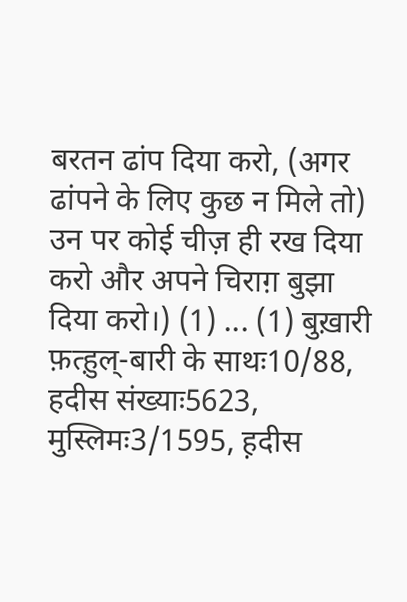बरतन ढांप दिया करो, (अगर ढांपने के लिए कुछ न मिले तो) उन पर कोई चीज़ ही रख दिया करो और अपने चिराग़ बुझा दिया करो।) (1) ... (1) बुख़ारी फ़त्ह़ुल्-बारी के साथः10/88, हदीस संख्याः5623, मुस्लिमः3/1595, ह़दीस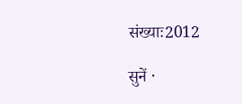संख्याः2012

सुनें ·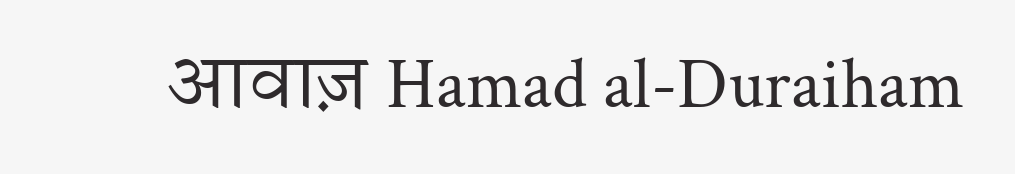आवाज़ Hamad al-Duraiham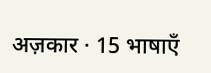अज़कार · 15 भाषाएँ